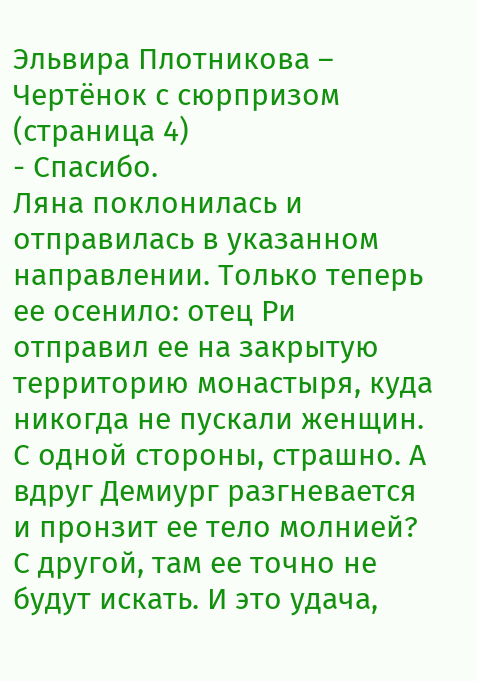Эльвира Плотникова – Чертёнок с сюрпризом (страница 4)
- Спасибо.
Ляна поклонилась и отправилась в указанном направлении. Только теперь ее осенило: отец Ри отправил ее на закрытую территорию монастыря, куда никогда не пускали женщин. С одной стороны, страшно. А вдруг Демиург разгневается и пронзит ее тело молнией? С другой, там ее точно не будут искать. И это удача,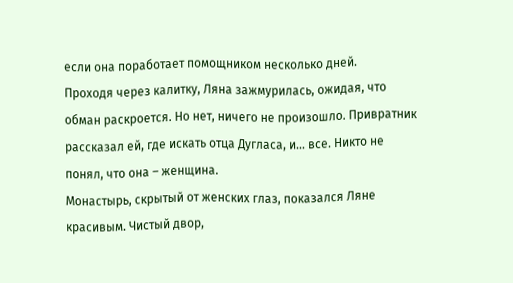если она поработает помощником несколько дней.
Проходя через калитку, Ляна зажмурилась, ожидая, что обман раскроется. Но нет, ничего не произошло. Привратник рассказал ей, где искать отца Дугласа, и… все. Никто не понял, что она – женщина.
Монастырь, скрытый от женских глаз, показался Ляне красивым. Чистый двор,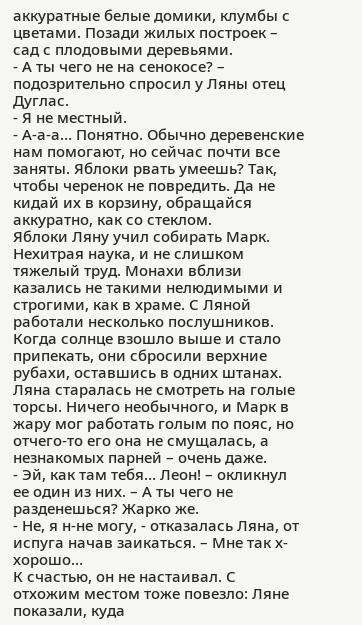аккуратные белые домики, клумбы с цветами. Позади жилых построек – сад с плодовыми деревьями.
- А ты чего не на сенокосе? – подозрительно спросил у Ляны отец Дуглас.
- Я не местный.
- А-а-а… Понятно. Обычно деревенские нам помогают, но сейчас почти все заняты. Яблоки рвать умеешь? Так, чтобы черенок не повредить. Да не кидай их в корзину, обращайся аккуратно, как со стеклом.
Яблоки Ляну учил собирать Марк. Нехитрая наука, и не слишком тяжелый труд. Монахи вблизи казались не такими нелюдимыми и строгими, как в храме. С Ляной работали несколько послушников. Когда солнце взошло выше и стало припекать, они сбросили верхние рубахи, оставшись в одних штанах.
Ляна старалась не смотреть на голые торсы. Ничего необычного, и Марк в жару мог работать голым по пояс, но отчего-то его она не смущалась, а незнакомых парней – очень даже.
- Эй, как там тебя… Леон! – окликнул ее один из них. – А ты чего не разденешься? Жарко же.
- Не, я н-не могу, - отказалась Ляна, от испуга начав заикаться. – Мне так х-хорошо…
К счастью, он не настаивал. С отхожим местом тоже повезло: Ляне показали, куда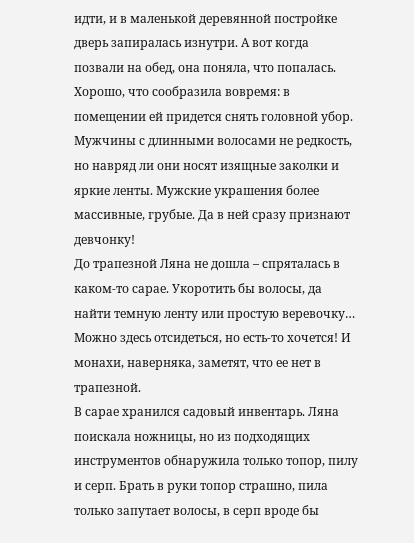идти, и в маленькой деревянной постройке дверь запиралась изнутри. А вот когда позвали на обед, она поняла, что попалась. Хорошо, что сообразила вовремя: в помещении ей придется снять головной убор.
Мужчины с длинными волосами не редкость, но навряд ли они носят изящные заколки и яркие ленты. Мужские украшения более массивные, грубые. Да в ней сразу признают девчонку!
До трапезной Ляна не дошла – спряталась в каком-то сарае. Укоротить бы волосы, да найти темную ленту или простую веревочку… Можно здесь отсидеться, но есть-то хочется! И монахи, наверняка, заметят, что ее нет в трапезной.
В сарае хранился садовый инвентарь. Ляна поискала ножницы, но из подходящих инструментов обнаружила только топор, пилу и серп. Брать в руки топор страшно, пила только запутает волосы, в серп вроде бы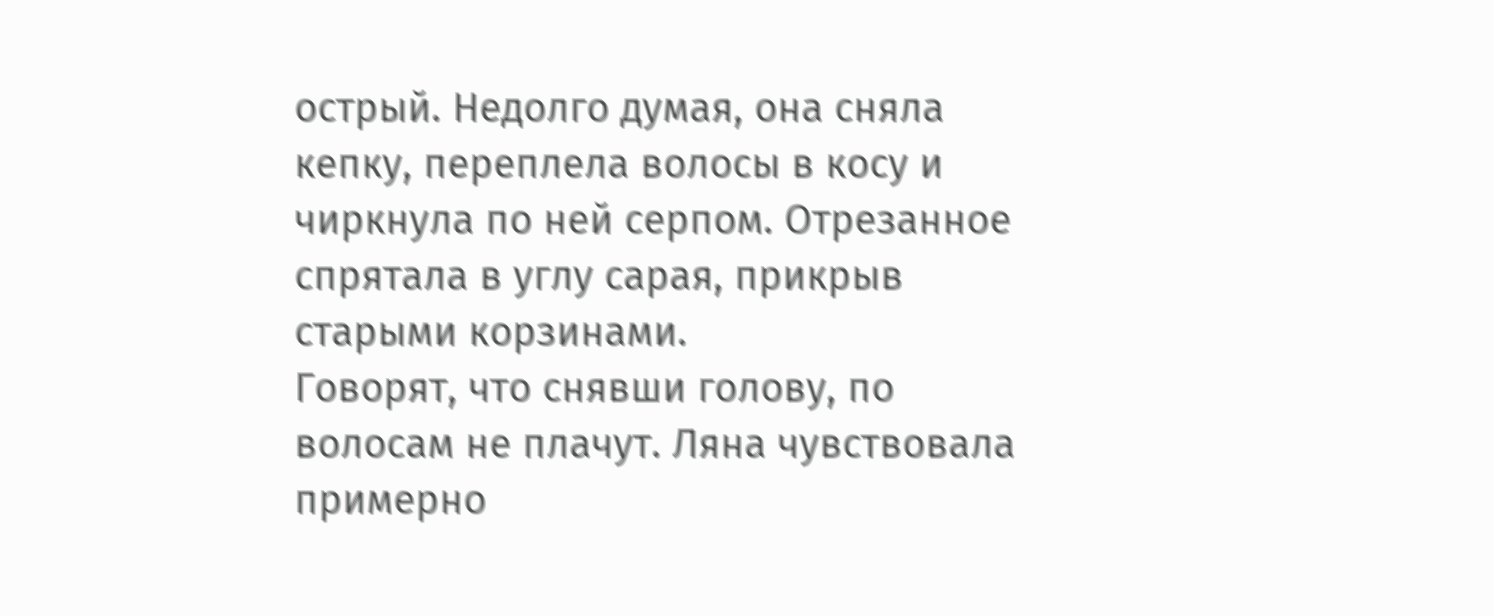острый. Недолго думая, она сняла кепку, переплела волосы в косу и чиркнула по ней серпом. Отрезанное спрятала в углу сарая, прикрыв старыми корзинами.
Говорят, что снявши голову, по волосам не плачут. Ляна чувствовала примерно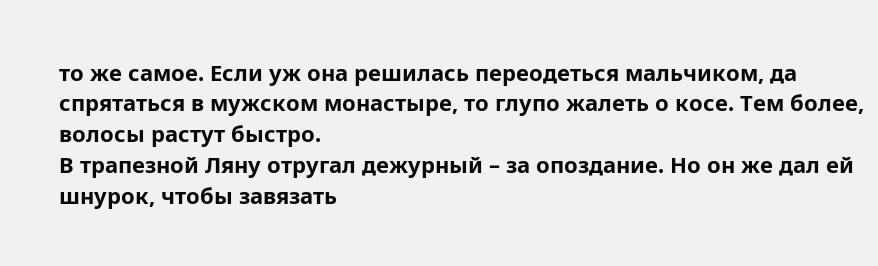то же самое. Если уж она решилась переодеться мальчиком, да спрятаться в мужском монастыре, то глупо жалеть о косе. Тем более, волосы растут быстро.
В трапезной Ляну отругал дежурный – за опоздание. Но он же дал ей шнурок, чтобы завязать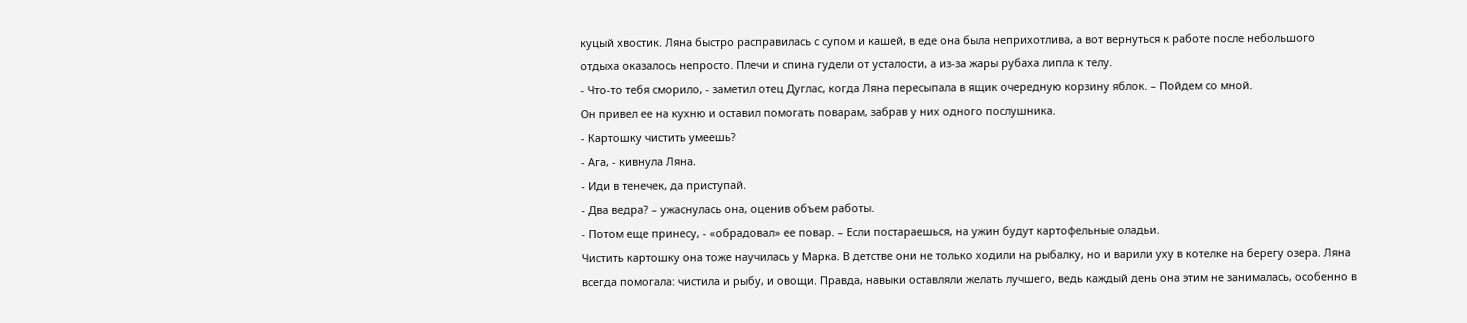куцый хвостик. Ляна быстро расправилась с супом и кашей, в еде она была неприхотлива, а вот вернуться к работе после небольшого отдыха оказалось непросто. Плечи и спина гудели от усталости, а из-за жары рубаха липла к телу.
- Что-то тебя сморило, - заметил отец Дуглас, когда Ляна пересыпала в ящик очередную корзину яблок. – Пойдем со мной.
Он привел ее на кухню и оставил помогать поварам, забрав у них одного послушника.
- Картошку чистить умеешь?
- Ага, - кивнула Ляна.
- Иди в тенечек, да приступай.
- Два ведра? – ужаснулась она, оценив объем работы.
- Потом еще принесу, - «обрадовал» ее повар. – Если постараешься, на ужин будут картофельные оладьи.
Чистить картошку она тоже научилась у Марка. В детстве они не только ходили на рыбалку, но и варили уху в котелке на берегу озера. Ляна всегда помогала: чистила и рыбу, и овощи. Правда, навыки оставляли желать лучшего, ведь каждый день она этим не занималась, особенно в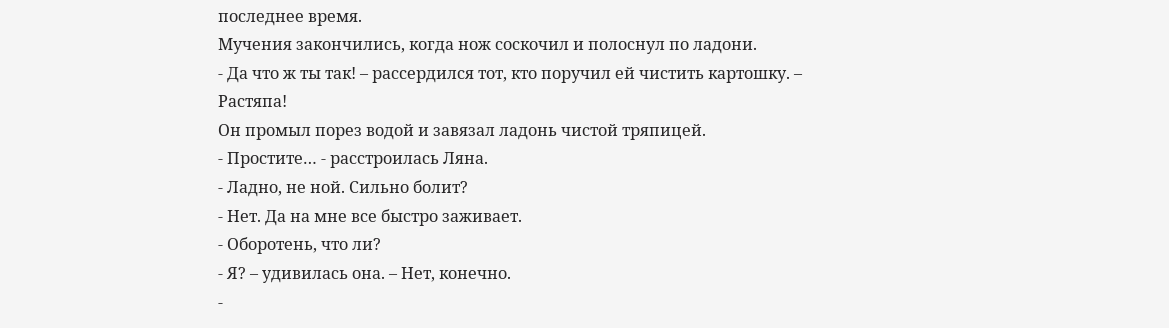последнее время.
Мучения закончились, когда нож соскочил и полоснул по ладони.
- Да что ж ты так! – рассердился тот, кто поручил ей чистить картошку. – Растяпа!
Он промыл порез водой и завязал ладонь чистой тряпицей.
- Простите… - расстроилась Ляна.
- Ладно, не ной. Сильно болит?
- Нет. Да на мне все быстро заживает.
- Оборотень, что ли?
- Я? – удивилась она. – Нет, конечно.
-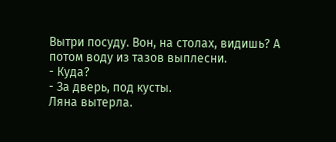Вытри посуду. Вон, на столах, видишь? А потом воду из тазов выплесни.
- Куда?
- За дверь, под кусты.
Ляна вытерла.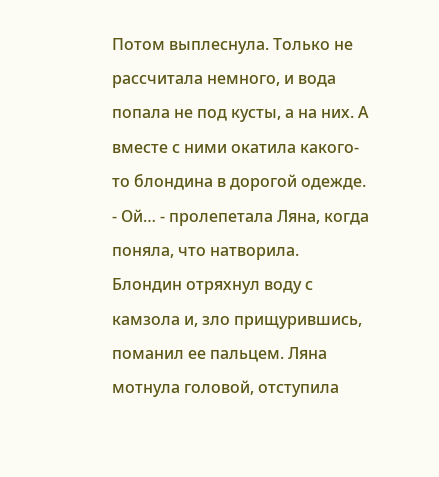Потом выплеснула. Только не рассчитала немного, и вода попала не под кусты, а на них. А вместе с ними окатила какого-то блондина в дорогой одежде.
- Ой… - пролепетала Ляна, когда поняла, что натворила.
Блондин отряхнул воду с камзола и, зло прищурившись, поманил ее пальцем. Ляна мотнула головой, отступила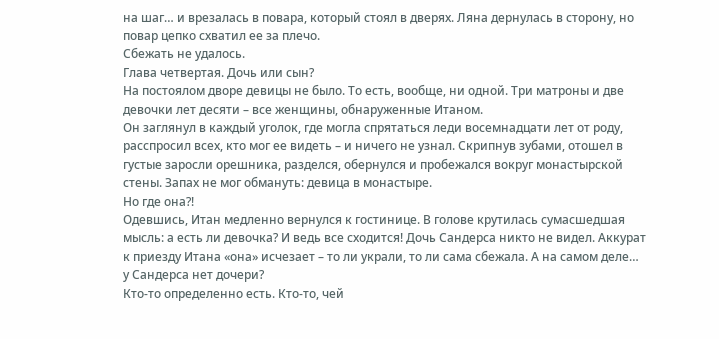на шаг… и врезалась в повара, который стоял в дверях. Ляна дернулась в сторону, но повар цепко схватил ее за плечо.
Сбежать не удалось.
Глава четвертая. Дочь или сын?
На постоялом дворе девицы не было. То есть, вообще, ни одной. Три матроны и две девочки лет десяти – все женщины, обнаруженные Итаном.
Он заглянул в каждый уголок, где могла спрятаться леди восемнадцати лет от роду, расспросил всех, кто мог ее видеть – и ничего не узнал. Скрипнув зубами, отошел в густые заросли орешника, разделся, обернулся и пробежался вокруг монастырской стены. Запах не мог обмануть: девица в монастыре.
Но где она?!
Одевшись, Итан медленно вернулся к гостинице. В голове крутилась сумасшедшая мысль: а есть ли девочка? И ведь все сходится! Дочь Сандерса никто не видел. Аккурат к приезду Итана «она» исчезает – то ли украли, то ли сама сбежала. А на самом деле… у Сандерса нет дочери?
Кто-то определенно есть. Кто-то, чей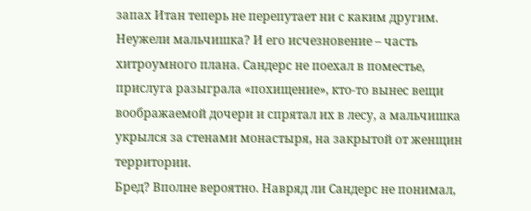запах Итан теперь не перепутает ни с каким другим. Неужели мальчишка? И его исчезновение – часть хитроумного плана. Сандерс не поехал в поместье, прислуга разыграла «похищение», кто-то вынес вещи воображаемой дочери и спрятал их в лесу, а мальчишка укрылся за стенами монастыря, на закрытой от женщин территории.
Бред? Вполне вероятно. Навряд ли Сандерс не понимал,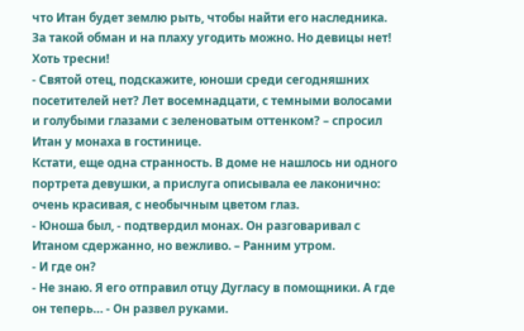что Итан будет землю рыть, чтобы найти его наследника. За такой обман и на плаху угодить можно. Но девицы нет! Хоть тресни!
- Святой отец, подскажите, юноши среди сегодняшних посетителей нет? Лет восемнадцати, с темными волосами и голубыми глазами с зеленоватым оттенком? – спросил Итан у монаха в гостинице.
Кстати, еще одна странность. В доме не нашлось ни одного портрета девушки, а прислуга описывала ее лаконично: очень красивая, с необычным цветом глаз.
- Юноша был, - подтвердил монах. Он разговаривал с Итаном сдержанно, но вежливо. – Ранним утром.
- И где он?
- Не знаю. Я его отправил отцу Дугласу в помощники. А где он теперь… - Он развел руками.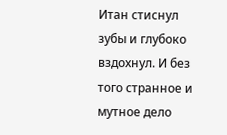Итан стиснул зубы и глубоко вздохнул. И без того странное и мутное дело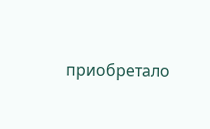приобретало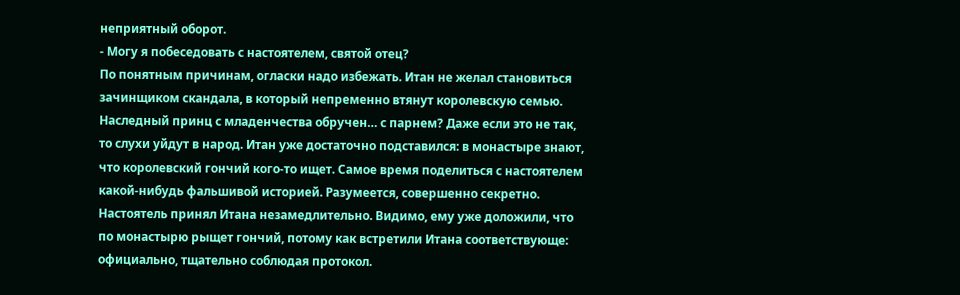неприятный оборот.
- Могу я побеседовать с настоятелем, святой отец?
По понятным причинам, огласки надо избежать. Итан не желал становиться зачинщиком скандала, в который непременно втянут королевскую семью. Наследный принц с младенчества обручен… с парнем? Даже если это не так, то слухи уйдут в народ. Итан уже достаточно подставился: в монастыре знают, что королевский гончий кого-то ищет. Самое время поделиться с настоятелем какой-нибудь фальшивой историей. Разумеется, совершенно секретно.
Настоятель принял Итана незамедлительно. Видимо, ему уже доложили, что по монастырю рыщет гончий, потому как встретили Итана соответствующе: официально, тщательно соблюдая протокол.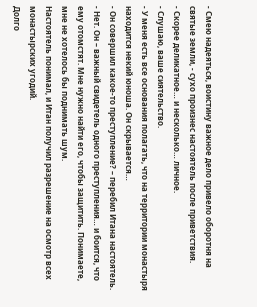- Смею надеяться, воистину важное дело привело оборотня на святые земли, - сухо произнес настоятель после приветствия.
- Скорее деликатное… и несколько… личное.
- Слушаю, ваше сиятельство.
- У меня есть все основания полагать, что на территории монастыря находится некий юноша. Он скрывается…
- Он совершил какое-то преступление? – перебил Итана настоятель.
- Нет. Он – важный свидетель одного преступления… и боится, что ему отомстят. Мне нужно найти его, чтобы защитить. Понимаете, мне не хотелось бы поднимать шум.
Настоятель понимал, и Итан получил разрешение на осмотр всех монастырских угодий.
Долго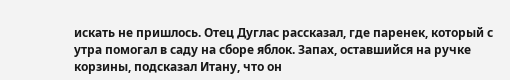искать не пришлось. Отец Дуглас рассказал, где паренек, который с утра помогал в саду на сборе яблок. Запах, оставшийся на ручке корзины, подсказал Итану, что он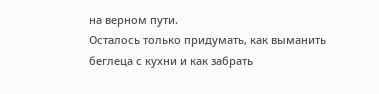на верном пути.
Осталось только придумать, как выманить беглеца с кухни и как забрать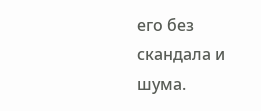его без скандала и шума.